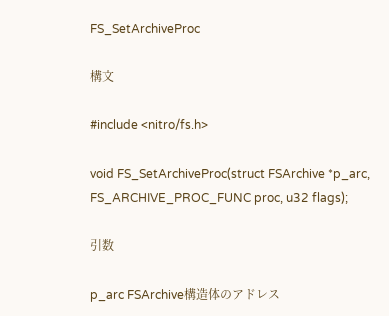FS_SetArchiveProc

構文

#include <nitro/fs.h>

void FS_SetArchiveProc(struct FSArchive *p_arc, FS_ARCHIVE_PROC_FUNC proc, u32 flags);

引数

p_arc FSArchive構造体のアドレス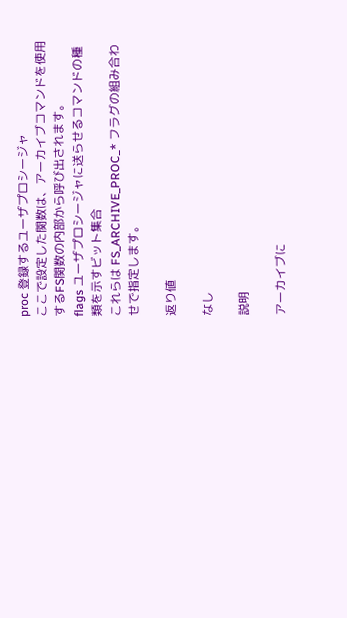proc 登録するユーザプロシージャ
ここで設定した関数は、アーカイブコマンドを使用するFS関数の内部から呼び出されます。
flags ユーザプロシージャに送らせるコマンドの種類を示すビット集合
これらは FS_ARCHIVE_PROC_* フラグの組み合わせで指定します。

返り値

なし

説明

アーカイブに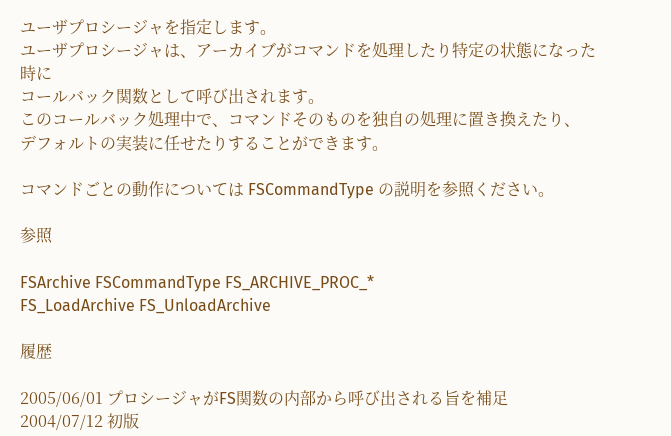ユーザプロシージャを指定します。
ユーザプロシージャは、アーカイブがコマンドを処理したり特定の状態になった時に
コールバック関数として呼び出されます。
このコールバック処理中で、コマンドそのものを独自の処理に置き換えたり、
デフォルトの実装に任せたりすることができます。

コマンドごとの動作については FSCommandType の説明を参照ください。

参照

FSArchive FSCommandType FS_ARCHIVE_PROC_*
FS_LoadArchive FS_UnloadArchive

履歴

2005/06/01 プロシージャがFS関数の内部から呼び出される旨を補足
2004/07/12 初版